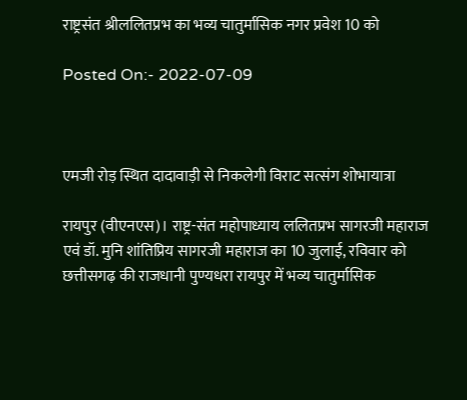राष्ट्रसंत श्रीललितप्रभ का भव्य चातुर्मासिक नगर प्रवेश 10 को

Posted On:- 2022-07-09



एमजी रोड़ स्थित दादावाड़ी से निकलेगी विराट सत्संग शोभायात्रा

रायपुर (वीएनएस)। राष्ट्र-संत महोपाध्याय ललितप्रभ सागरजी महाराज एवं डॉ. मुनि शांतिप्रिय सागरजी महाराज का 10 जुलाई, रविवार को छत्तीसगढ़ की राजधानी पुण्यधरा रायपुर में भव्य चातुर्मासिक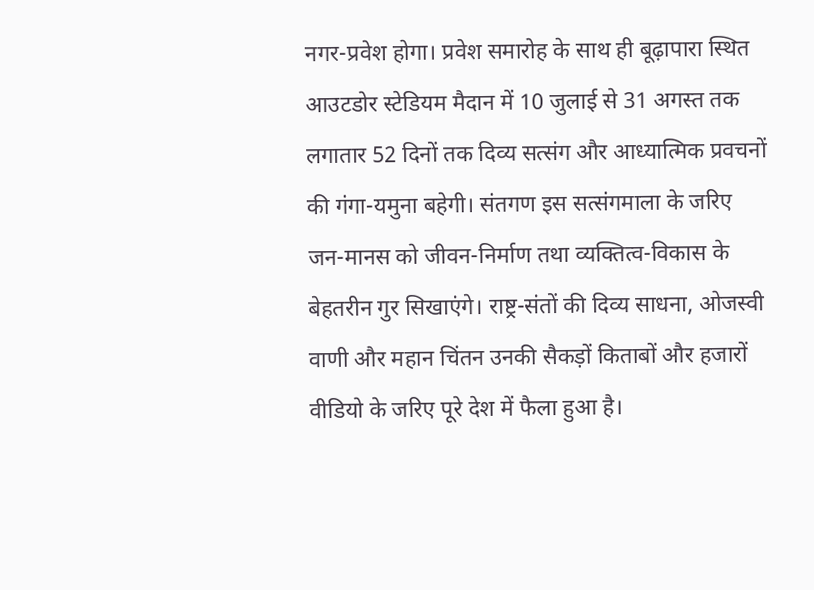नगर-प्रवेश होगा। प्रवेश समारोह के साथ ही बूढ़ापारा स्थित आउटडोर स्टेडियम मैदान में 10 जुलाई से 31 अगस्त तक लगातार 52 दिनों तक दिव्य सत्संग और आध्यात्मिक प्रवचनों की गंगा-यमुना बहेगी। संतगण इस सत्संगमाला के जरिए जन-मानस को जीवन-निर्माण तथा व्यक्तित्व-विकास के बेहतरीन गुर सिखाएंगे। राष्ट्र-संतों की दिव्य साधना, ओजस्वी वाणी और महान चिंतन उनकी सैकड़ों किताबों और हजारों वीडियो के जरिए पूरे देश में फैला हुआ है।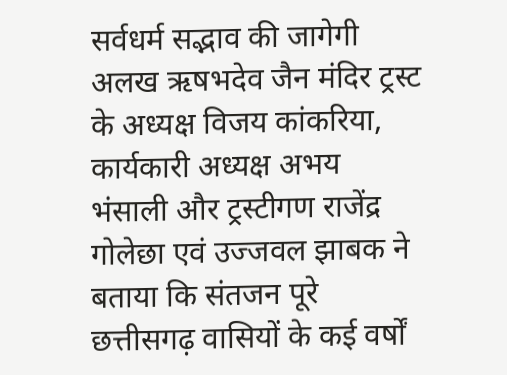सर्वधर्म सद्भाव की जागेगी अलख ऋषभदेव जैन मंदिर ट्रस्ट के अध्यक्ष विजय कांकरिया, कार्यकारी अध्यक्ष अभय भंसाली और ट्रस्टीगण राजेंद्र गोलेछा एवं उज्जवल झाबक ने बताया कि संतजन पूरे छत्तीसगढ़ वासियों के कई वर्षों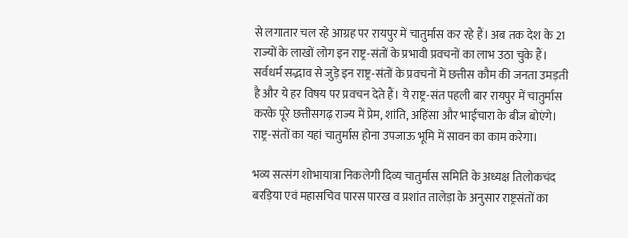से लगातार चल रहे आग्रह पर रायपुर में चातुर्मास कर रहे हैं। अब तक देश के 21 राज्यों के लाखों लोग इन राष्ट्र-संतों के प्रभावी प्रवचनों का लाभ उठा चुके हैं। सर्वधर्म सद्भाव से जुड़े इन राष्ट्र-संतों के प्रवचनों में छत्तीस कौम की जनता उमड़ती है और ये हर विषय पर प्रवचन देते हैं। ये राष्ट्र-संत पहली बार रायपुर में चातुर्मास करके पूरे छत्तीसगढ़ राज्य में प्रेम, शांति, अहिंसा और भाईचारा के बीज बोएंगे। राष्ट्र-संतों का यहां चातुर्मास होना उपजाऊ भूमि में सावन का काम करेगा।

भव्य सत्संग शोभायात्रा निकलेगी दिव्य चातुर्मास समिति के अध्यक्ष तिलोकचंद बरड़िया एवं महासचिव पारस पारख व प्रशांत तालेड़ा के अनुसार राष्ट्रसंतों का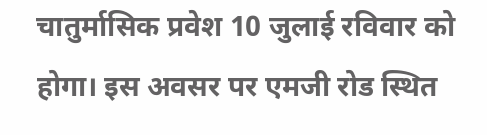चातुर्मासिक प्रवेश 10 जुलाई रविवार को होगा। इस अवसर पर एमजी रोड स्थित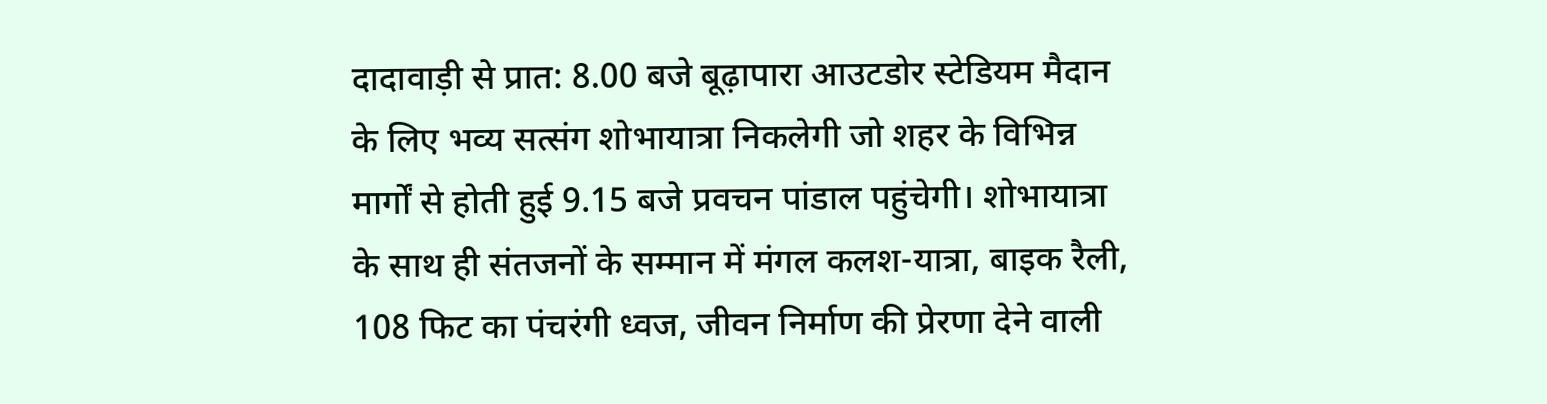दादावाड़ी से प्रात: 8.00 बजे बूढ़ापारा आउटडोर स्टेडियम मैदान के लिए भव्य सत्संग शोभायात्रा निकलेगी जो शहर के विभिन्न मार्गों से होती हुई 9.15 बजे प्रवचन पांडाल पहुंचेगी। शोभायात्रा के साथ ही संतजनों के सम्मान में मंगल कलश-यात्रा, बाइक रैली, 108 फिट का पंचरंगी ध्वज, जीवन निर्माण की प्रेरणा देने वाली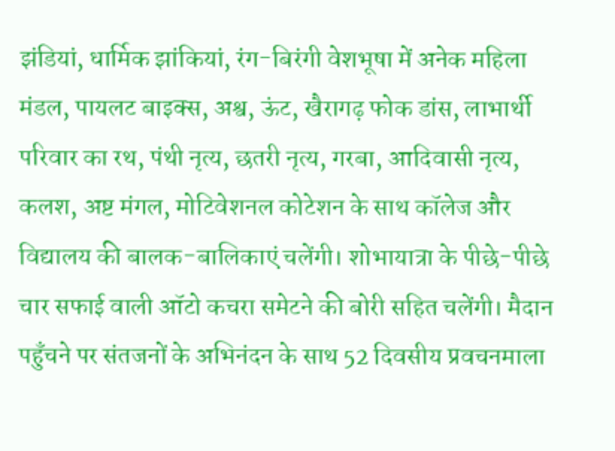झंडियां, धार्मिक झांकियां, रंग-बिरंगी वेशभूषा में अनेक महिला मंडल, पायलट बाइक्स, अश्व, ऊंट, खैरागढ़ फोक डांस, लाभार्थी परिवार का रथ, पंथी नृत्य, छतरी नृत्य, गरबा, आदिवासी नृत्य, कलश, अष्ट मंगल, मोटिवेशनल कोटेशन के साथ कॉलेज और विद्यालय की बालक-बालिकाएं चलेंगी। शोभायात्रा के पीछे-पीछे चार सफाई वाली ऑटो कचरा समेटने की बोरी सहित चलेंगी। मैदान पहुँचने पर संतजनों के अभिनंदन के साथ 52 दिवसीय प्रवचनमाला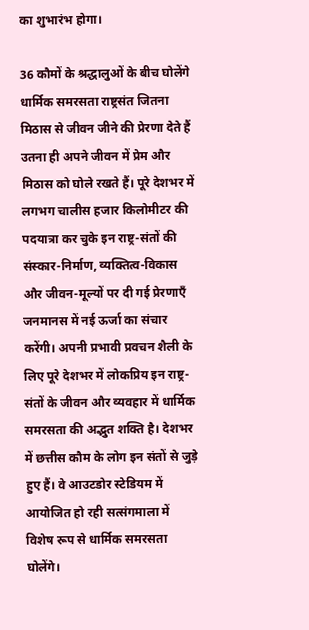का शुभारंभ होगा।

36 कौमों के श्रद्धालुओं के बीच घोलेंगे धार्मिक समरसता राष्ट्रसंत जितना मिठास से जीवन जीने की प्रेरणा देते हैं उतना ही अपने जीवन में प्रेम और मिठास को घोले रखते हैं। पूरे देशभर में लगभग चालीस हजार किलोमीटर की पदयात्रा कर चुके इन राष्ट्र-संतों की संस्कार-निर्माण, व्यक्तित्व-विकास और जीवन-मूल्यों पर दी गई प्रेरणाएँ जनमानस में नई ऊर्जा का संचार करेंगी। अपनी प्रभावी प्रवचन शैली के लिए पूरे देशभर में लोकप्रिय इन राष्ट्र-संतों के जीवन और व्यवहार में धार्मिक समरसता की अद्भुत शक्ति है। देशभर में छत्तीस कौम के लोग इन संतों से जुड़े हुए हैं। वे आउटडोर स्टेडियम में आयोजित हो रही सत्संगमाला में विशेष रूप से धार्मिक समरसता घोलेंगे।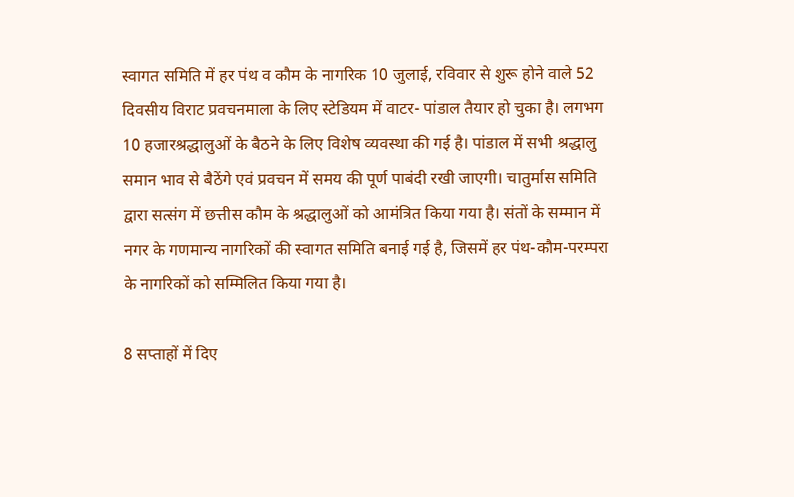स्वागत समिति में हर पंथ व कौम के नागरिक 10 जुलाई, रविवार से शुरू होने वाले 52 दिवसीय विराट प्रवचनमाला के लिए स्टेडियम में वाटर- पांडाल तैयार हो चुका है। लगभग 10 हजारश्रद्धालुओं के बैठने के लिए विशेष व्यवस्था की गई है। पांडाल में सभी श्रद्धालु समान भाव से बैठेंगे एवं प्रवचन में समय की पूर्ण पाबंदी रखी जाएगी। चातुर्मास समिति द्वारा सत्संग में छत्तीस कौम के श्रद्धालुओं को आमंत्रित किया गया है। संतों के सम्मान में नगर के गणमान्य नागरिकों की स्वागत समिति बनाई गई है, जिसमें हर पंथ-कौम-परम्परा के नागरिकों को सम्मिलित किया गया है।

8 सप्ताहों में दिए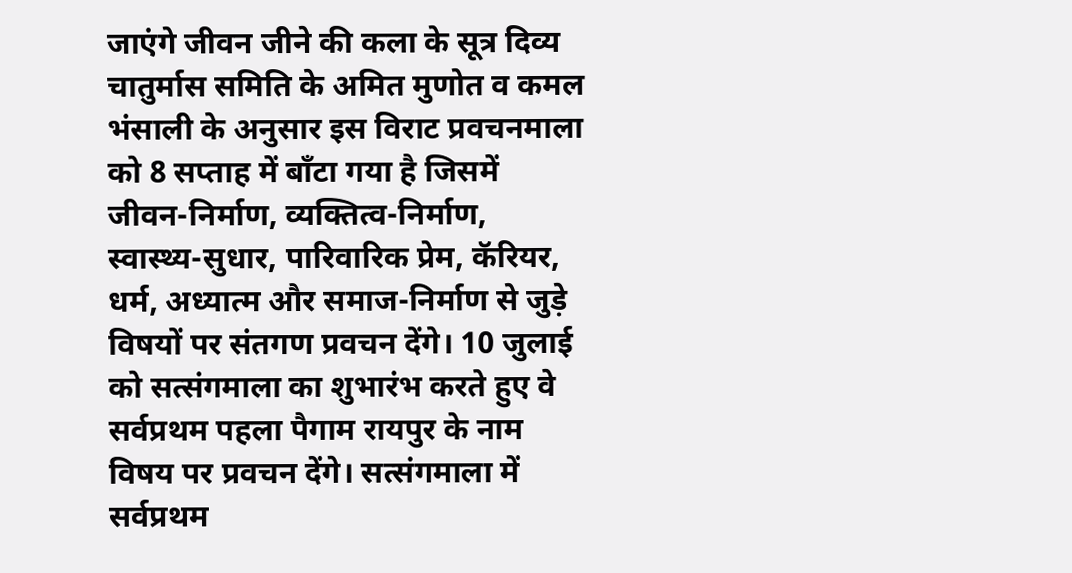जाएंगे जीवन जीने की कला के सूत्र दिव्य चातुर्मास समिति के अमित मुणोत व कमल भंसाली के अनुसार इस विराट प्रवचनमाला को 8 सप्ताह में बाँटा गया है जिसमें जीवन-निर्माण, व्यक्तित्व-निर्माण, स्वास्थ्य-सुधार, पारिवारिक प्रेम, कॅरियर, धर्म, अध्यात्म और समाज-निर्माण से जुड़े विषयों पर संतगण प्रवचन देंगे। 10 जुलाई को सत्संगमाला का शुभारंभ करते हुए वे सर्वप्रथम पहला पैगाम रायपुर के नाम विषय पर प्रवचन देंगे। सत्संगमाला में सर्वप्रथम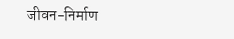जीवन-निर्माण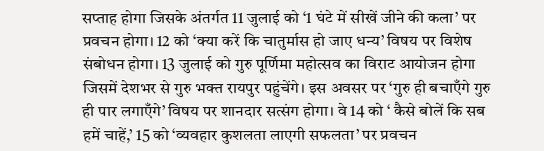सप्ताह होगा जिसके अंतर्गत 11 जुलाई को ‘1 घंटे में सीखें जीने की कला’ पर प्रवचन होगा। 12 को ‘क्या करें कि चातुर्मास हो जाए धन्य’ विषय पर विशेष संबोधन होगा। 13 जुलाई को गुरु पूर्णिमा महोत्सव का विराट आयोजन होगा जिसमें देशभर से गुरु भक्त रायपुर पहुंचेंगे। इस अवसर पर ‘गुरु ही बचाएँगे गुरु ही पार लगाएँगे’ विषय पर शानदार सत्संग होगा। वे 14 को ‘ कैसे बोलें कि सब हमें चाहें,’ 15 को ‘व्यवहार कुशलता लाएगी सफलता’ पर प्रवचन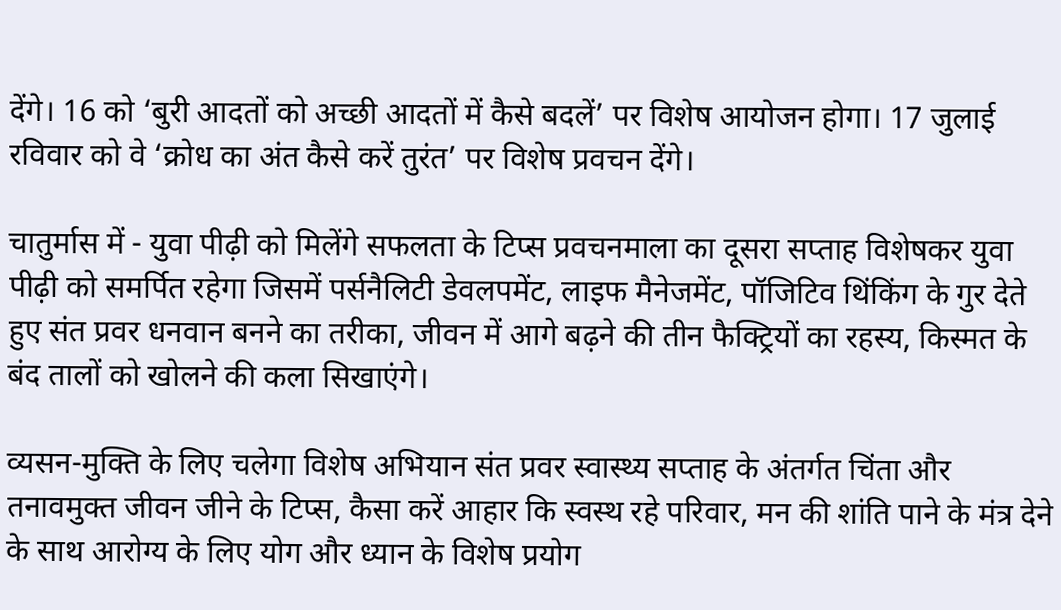देंगे। 16 को ‘बुरी आदतों को अच्छी आदतों में कैसे बदलें’ पर विशेष आयोजन होगा। 17 जुलाई रविवार को वे ‘क्रोध का अंत कैसे करें तुरंत’ पर विशेष प्रवचन देंगे।

चातुर्मास में - युवा पीढ़ी को मिलेंगे सफलता के टिप्स प्रवचनमाला का दूसरा सप्ताह विशेषकर युवा पीढ़ी को समर्पित रहेगा जिसमें पर्सनैलिटी डेवलपमेंट, लाइफ मैनेजमेंट, पॉजिटिव थिंकिंग के गुर देते हुए संत प्रवर धनवान बनने का तरीका, जीवन में आगे बढ़ने की तीन फैक्ट्रियों का रहस्य, किस्मत के बंद तालों को खोलने की कला सिखाएंगे।

व्यसन-मुक्ति के लिए चलेगा विशेष अभियान संत प्रवर स्वास्थ्य सप्ताह के अंतर्गत चिंता और तनावमुक्त जीवन जीने के टिप्स, कैसा करें आहार कि स्वस्थ रहे परिवार, मन की शांति पाने के मंत्र देने के साथ आरोग्य के लिए योग और ध्यान के विशेष प्रयोग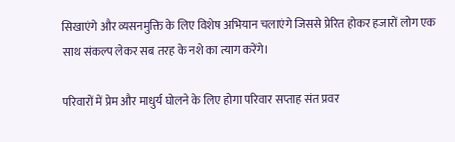सिखाएंगे और व्यसनमुक्ति के लिए विशेष अभियान चलाएंगे जिससे प्रेरित होकर हजारों लोग एक साथ संकल्प लेकर सब तरह के नशे का त्याग करेंगे।

परिवारों में प्रेम और माधुर्य घोलने के लिए होगा परिवार सप्ताह संत प्रवर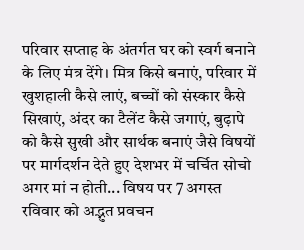परिवार सप्ताह के अंतर्गत घर को स्वर्ग बनाने के लिए मंत्र देंगे। मित्र किसे बनाएं, परिवार में खुशहाली कैसे लाएं, बच्चों को संस्कार कैसे सिखाएं, अंदर का टैलेंट कैसे जगाएं, बुढ़ापे को कैसे सुखी और सार्थक बनाएं जैसे विषयों पर मार्गदर्शन देते हुए देशभर में चर्चित सोचो अगर मां न होती... विषय पर 7 अगस्त रविवार को अद्भुत प्रवचन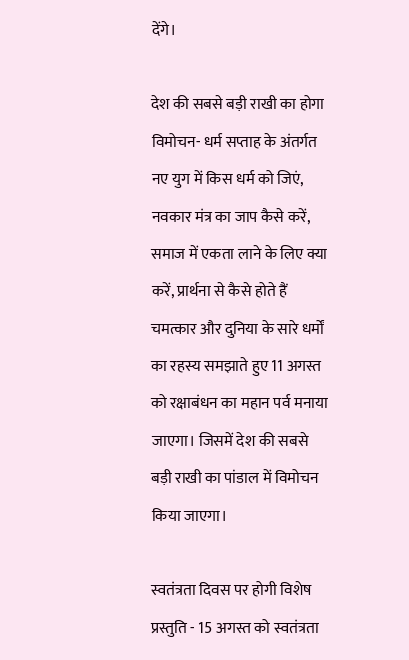देंगे।

देश की सबसे बड़ी राखी का होगा विमोचन- धर्म सप्ताह के अंतर्गत नए युग में किस धर्म को जिएं, नवकार मंत्र का जाप कैसे करें, समाज में एकता लाने के लिए क्या करें, प्रार्थना से कैसे होते हैं चमत्कार और दुनिया के सारे धर्मों का रहस्य समझाते हुए 11 अगस्त को रक्षाबंधन का महान पर्व मनाया जाएगा। जिसमें देश की सबसे बड़ी राखी का पांडाल में विमोचन किया जाएगा।

स्वतंत्रता दिवस पर होगी विशेष प्रस्तुति - 15 अगस्त को स्वतंत्रता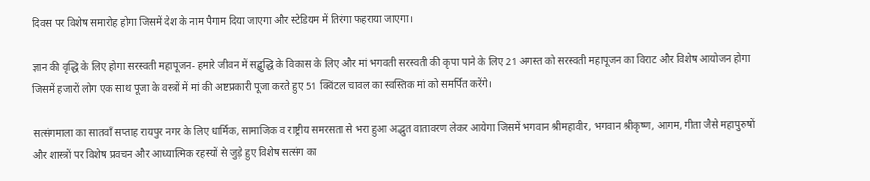दिवस पर विशेष समारोह होगा जिसमें देश के नाम पैगाम दिया जाएगा और स्टेडियम में तिरंगा फहराया जाएगा।

ज्ञान की वृद्धि के लिए होगा सरस्वती महापूजन- हमारे जीवन में सद्बुद्धि के विकास के लिए और मां भगवती सरस्वती की कृपा पाने के लिए 21 अगस्त को सरस्वती महापूजन का विराट और विशेष आयोजन होगा जिसमें हजारों लोग एक साथ पूजा के वस्त्रों में मां की अष्टप्रकारी पूजा करते हुए 51 क्विंटल चावल का स्वस्तिक मां को समर्पित करेंगे।

सत्संगमाला का सातवाँ सप्ताह रायपुर नगर के लिए धार्मिक, सामाजिक व राष्ट्रीय समरसता से भरा हुआ अद्भुत वातावरण लेकर आयेगा जिसमें भगवान श्रीमहावीर, भगवान श्रीकृष्ण, आगम, गीता जैसे महापुरुषों और शास्त्रों पर विशेष प्रवचन और आध्यात्मिक रहस्यों से जुड़े हुए विशेष सत्संग का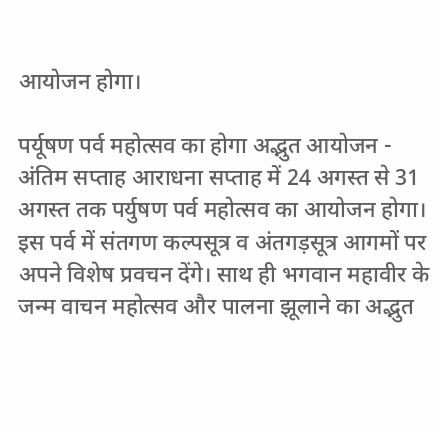आयोजन होगा।

पर्यूषण पर्व महोत्सव का होगा अद्भुत आयोजन - अंतिम सप्ताह आराधना सप्ताह में 24 अगस्त से 31 अगस्त तक पर्युषण पर्व महोत्सव का आयोजन होगा। इस पर्व में संतगण कल्पसूत्र व अंतगड़सूत्र आगमों पर अपने विशेष प्रवचन देंगे। साथ ही भगवान महावीर के जन्म वाचन महोत्सव और पालना झूलाने का अद्भुत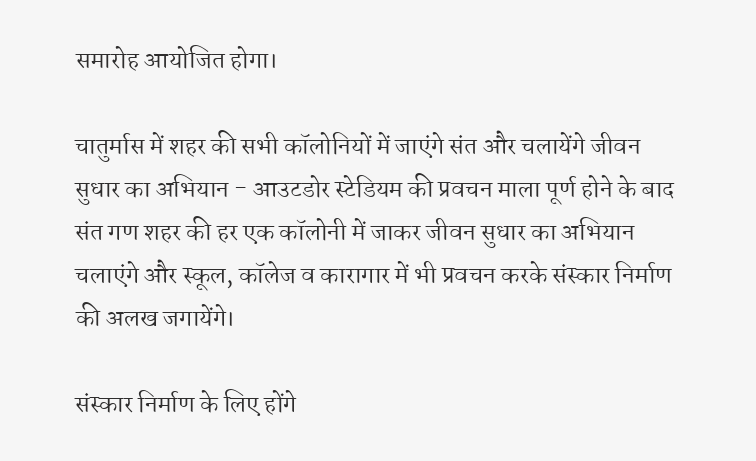समारोह आयोजित होगा।

चातुर्मास में शहर की सभी कॉलोनियों में जाएंगे संत और चलायेंगे जीवन सुधार का अभियान - आउटडोर स्टेडियम की प्रवचन माला पूर्ण होने के बाद संत गण शहर की हर एक कॉलोनी में जाकर जीवन सुधार का अभियान चलाएंगे और स्कूल, कॉलेज व कारागार में भी प्रवचन करके संस्कार निर्माण की अलख जगायेंगे।

संस्कार निर्माण के लिए होंगे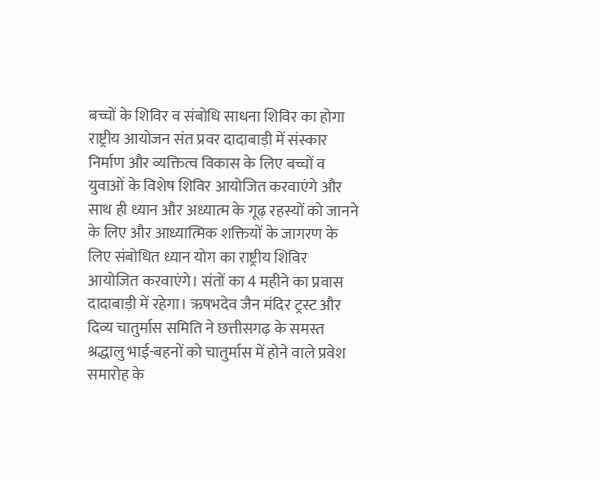बच्चों के शिविर व संबोधि साधना शिविर का होगा राष्ट्रीय आयोजन संत प्रवर दादाबाड़ी में संस्कार निर्माण और व्यक्तित्व विकास के लिए बच्चों व युवाओं के विशेष शिविर आयोजित करवाएंगे और साथ ही ध्यान और अध्यात्म के गूढ़ रहस्यों को जानने के लिए और आध्यात्मिक शक्तियों के जागरण के लिए संबोधित ध्यान योग का राष्ट्रीय शिविर आयोजित करवाएंगे। संतों का 4 महीने का प्रवास दादाबाड़ी में रहेगा। ऋषभदेव जैन मंदिर ट्रस्ट और दिव्य चातुर्मास समिति ने छत्तीसगढ़ के समस्त श्रद्धालु भाई-बहनों को चातुर्मास में होने वाले प्रवेश समारोह के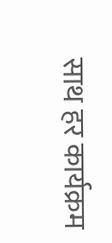साथ हर कार्यक्रम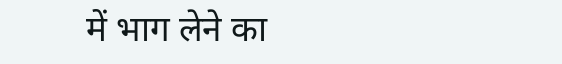में भाग लेने का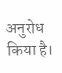अनुरोध किया है।